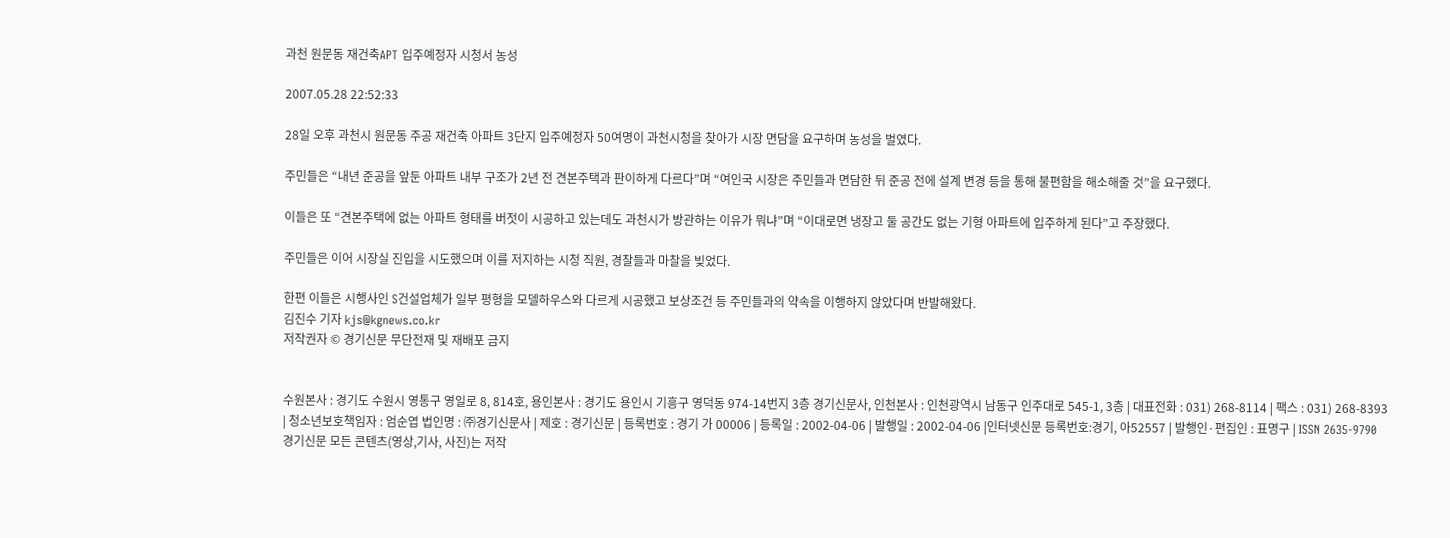과천 원문동 재건축APT 입주예정자 시청서 농성

2007.05.28 22:52:33

28일 오후 과천시 원문동 주공 재건축 아파트 3단지 입주예정자 50여명이 과천시청을 찾아가 시장 면담을 요구하며 농성을 벌였다.

주민들은 “내년 준공을 앞둔 아파트 내부 구조가 2년 전 견본주택과 판이하게 다르다”며 “여인국 시장은 주민들과 면담한 뒤 준공 전에 설계 변경 등을 통해 불편함을 해소해줄 것”을 요구했다.

이들은 또 “견본주택에 없는 아파트 형태를 버젓이 시공하고 있는데도 과천시가 방관하는 이유가 뭐냐”며 “이대로면 냉장고 둘 공간도 없는 기형 아파트에 입주하게 된다”고 주장했다.

주민들은 이어 시장실 진입을 시도했으며 이를 저지하는 시청 직원, 경찰들과 마찰을 빚었다.

한편 이들은 시행사인 S건설업체가 일부 평형을 모델하우스와 다르게 시공했고 보상조건 등 주민들과의 약속을 이행하지 않았다며 반발해왔다.
김진수 기자 kjs@kgnews.co.kr
저작권자 © 경기신문 무단전재 및 재배포 금지


수원본사 : 경기도 수원시 영통구 영일로 8, 814호, 용인본사 : 경기도 용인시 기흥구 영덕동 974-14번지 3층 경기신문사, 인천본사 : 인천광역시 남동구 인주대로 545-1, 3층 | 대표전화 : 031) 268-8114 | 팩스 : 031) 268-8393 | 청소년보호책임자 : 엄순엽 법인명 : ㈜경기신문사 | 제호 : 경기신문 | 등록번호 : 경기 가 00006 | 등록일 : 2002-04-06 | 발행일 : 2002-04-06 |인터넷신문 등록번호:경기, 아52557 | 발행인·편집인 : 표명구 | ISSN 2635-9790 경기신문 모든 콘텐츠(영상,기사, 사진)는 저작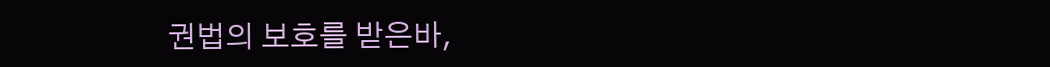권법의 보호를 받은바,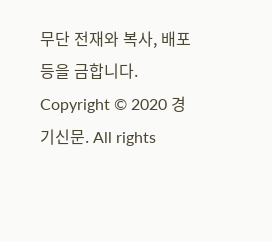무단 전재와 복사, 배포 등을 금합니다. Copyright © 2020 경기신문. All rights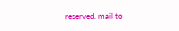reserved. mail to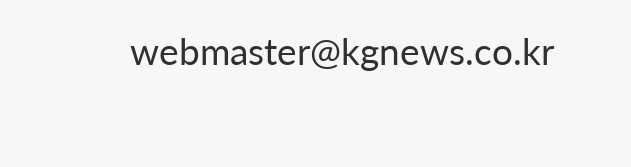webmaster@kgnews.co.kr